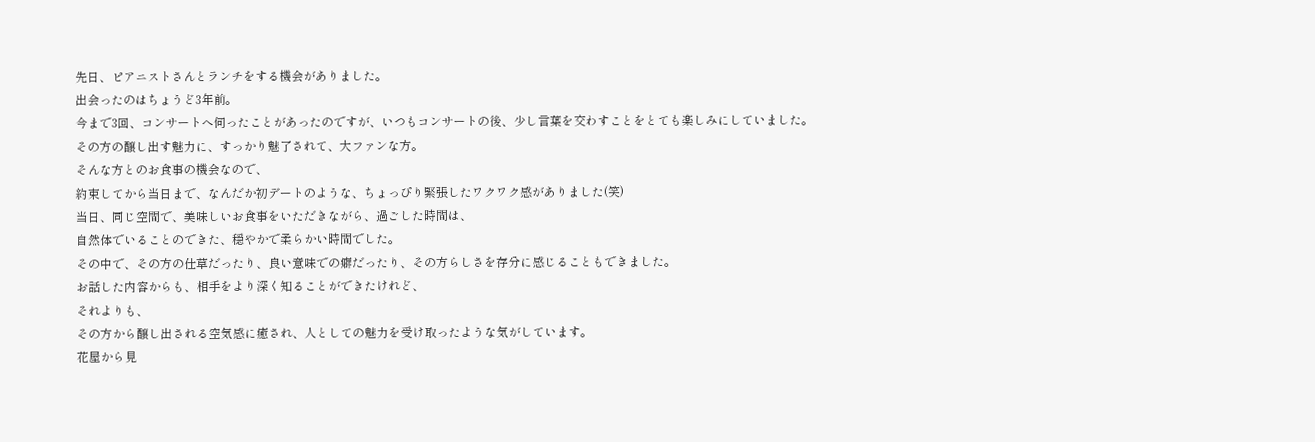先日、ピアニストさんとランチをする機会がありました。
出会ったのはちょうど3年前。
今まで3回、コンサートへ伺ったことがあったのですが、いつもコンサートの後、少し言葉を交わすことをとても楽しみにしていました。
その方の醸し出す魅力に、すっかり魅了されて、大ファンな方。
そんな方とのお食事の機会なので、
約束してから当日まで、なんだか初デートのような、ちょっぴり緊張したワクワク感がありました(笑)
当日、同じ空間で、美味しいお食事をいただきながら、過ごした時間は、
自然体でいることのできた、穏やかで柔らかい時間でした。
その中で、その方の仕草だったり、良い意味での癖だったり、その方らしさを存分に感じることもできました。
お話した内容からも、相手をより深く知ることができたけれど、
それよりも、
その方から醸し出される空気感に癒され、人としての魅力を受け取ったような気がしています。
花屋から見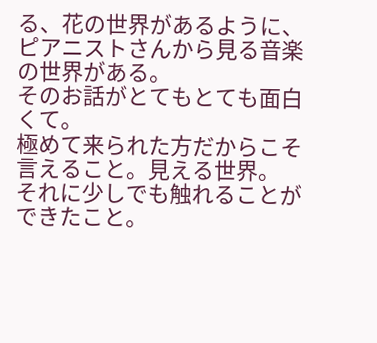る、花の世界があるように、ピアニストさんから見る音楽の世界がある。
そのお話がとてもとても面白くて。
極めて来られた方だからこそ言えること。見える世界。
それに少しでも触れることができたこと。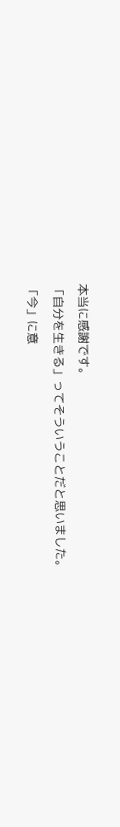本当に感謝です。
「自分を生きる」ってそういうことだと思いました。
「今」に意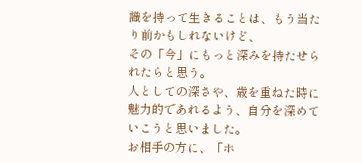識を持って生きることは、もう当たり前かもしれないけど、
その「今」にもっと深みを持たせられたらと思う。
人としての深さや、歳を重ねた時に魅力的であれるよう、自分を深めていこうと思いました。
お相手の方に、「ホ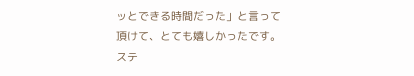ッとできる時間だった」と言って頂けて、とても嬉しかったです。
ステ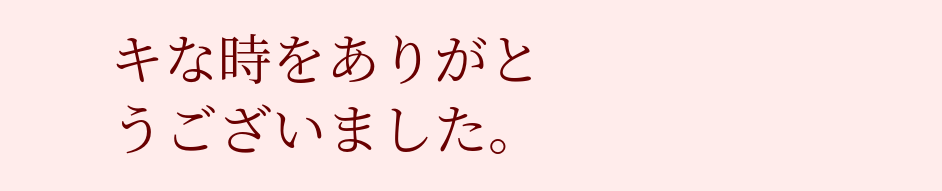キな時をありがとうございました。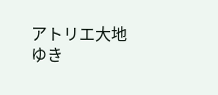アトリエ大地
ゆき